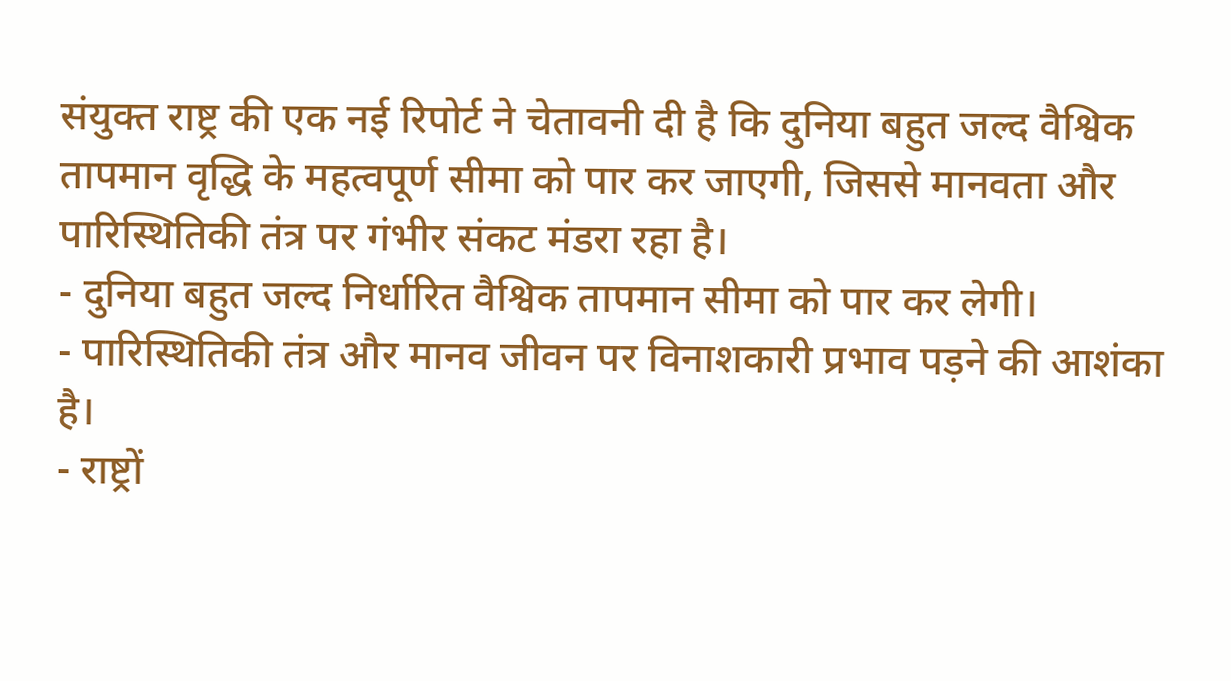संयुक्त राष्ट्र की एक नई रिपोर्ट ने चेतावनी दी है कि दुनिया बहुत जल्द वैश्विक तापमान वृद्धि के महत्वपूर्ण सीमा को पार कर जाएगी, जिससे मानवता और पारिस्थितिकी तंत्र पर गंभीर संकट मंडरा रहा है।
- दुनिया बहुत जल्द निर्धारित वैश्विक तापमान सीमा को पार कर लेगी।
- पारिस्थितिकी तंत्र और मानव जीवन पर विनाशकारी प्रभाव पड़ने की आशंका है।
- राष्ट्रों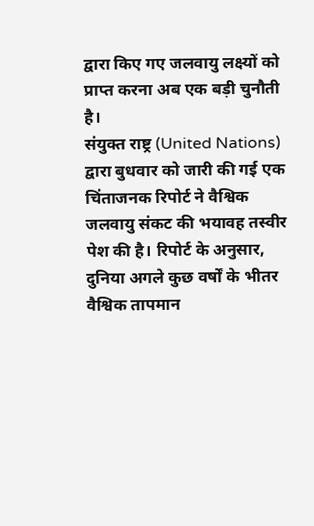द्वारा किए गए जलवायु लक्ष्यों को प्राप्त करना अब एक बड़ी चुनौती है।
संयुक्त राष्ट्र (United Nations) द्वारा बुधवार को जारी की गई एक चिंताजनक रिपोर्ट ने वैश्विक जलवायु संकट की भयावह तस्वीर पेश की है। रिपोर्ट के अनुसार, दुनिया अगले कुछ वर्षों के भीतर वैश्विक तापमान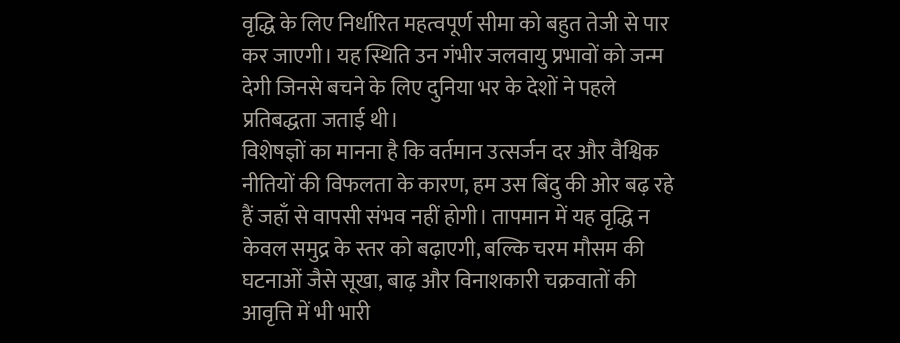वृद्धि के लिए निर्धारित महत्वपूर्ण सीमा को बहुत तेजी से पार कर जाएगी। यह स्थिति उन गंभीर जलवायु प्रभावों को जन्म देगी जिनसे बचने के लिए दुनिया भर के देशों ने पहले प्रतिबद्धता जताई थी।
विशेषज्ञों का मानना है कि वर्तमान उत्सर्जन दर और वैश्विक नीतियों की विफलता के कारण, हम उस बिंदु की ओर बढ़ रहे हैं जहाँ से वापसी संभव नहीं होगी। तापमान में यह वृद्धि न केवल समुद्र के स्तर को बढ़ाएगी, बल्कि चरम मौसम की घटनाओं जैसे सूखा, बाढ़ और विनाशकारी चक्रवातों की आवृत्ति में भी भारी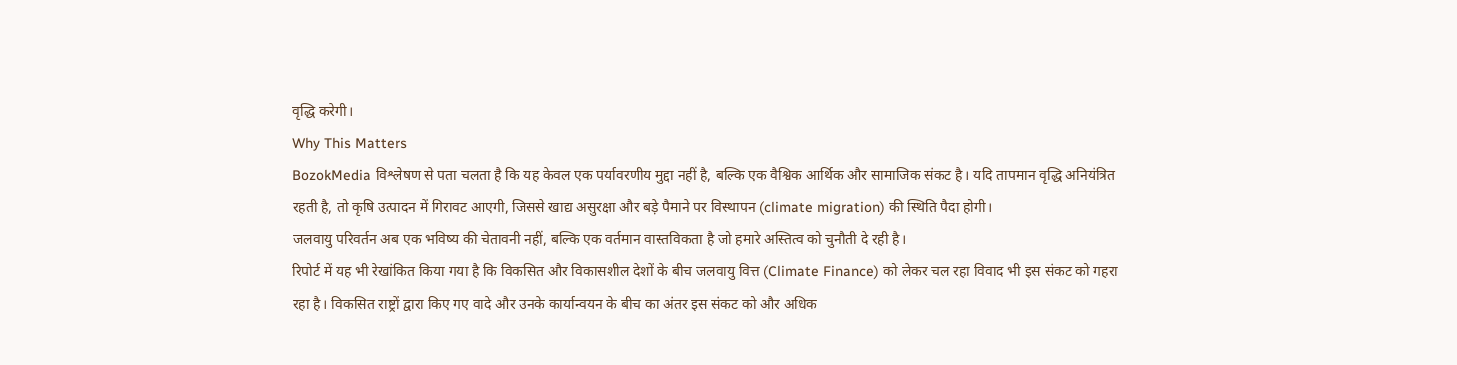वृद्धि करेगी।
Why This Matters
BozokMedia विश्लेषण से पता चलता है कि यह केवल एक पर्यावरणीय मुद्दा नहीं है, बल्कि एक वैश्विक आर्थिक और सामाजिक संकट है। यदि तापमान वृद्धि अनियंत्रित रहती है, तो कृषि उत्पादन में गिरावट आएगी, जिससे खाद्य असुरक्षा और बड़े पैमाने पर विस्थापन (climate migration) की स्थिति पैदा होगी।
जलवायु परिवर्तन अब एक भविष्य की चेतावनी नहीं, बल्कि एक वर्तमान वास्तविकता है जो हमारे अस्तित्व को चुनौती दे रही है।
रिपोर्ट में यह भी रेखांकित किया गया है कि विकसित और विकासशील देशों के बीच जलवायु वित्त (Climate Finance) को लेकर चल रहा विवाद भी इस संकट को गहरा रहा है। विकसित राष्ट्रों द्वारा किए गए वादे और उनके कार्यान्वयन के बीच का अंतर इस संकट को और अधिक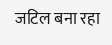जटिल बना रहा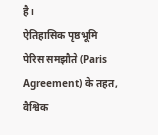है।
ऐतिहासिक पृष्ठभूमि
पेरिस समझौते (Paris Agreement) के तहत, वैश्विक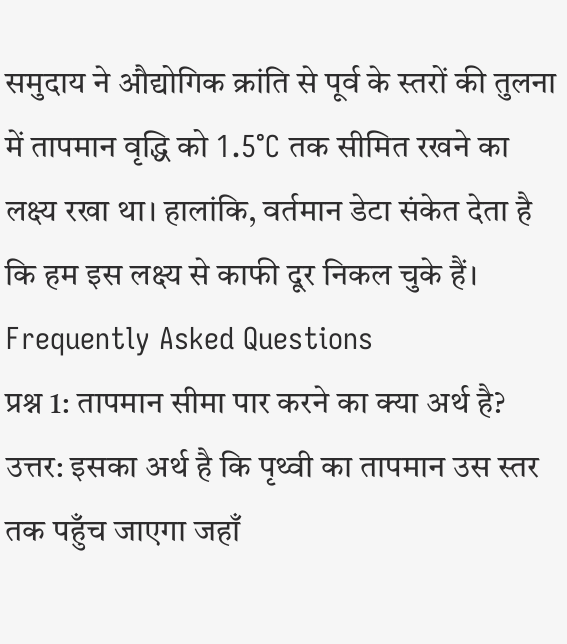समुदाय ने औद्योगिक क्रांति से पूर्व के स्तरों की तुलना में तापमान वृद्धि को 1.5°C तक सीमित रखने का लक्ष्य रखा था। हालांकि, वर्तमान डेटा संकेत देता है कि हम इस लक्ष्य से काफी दूर निकल चुके हैं।
Frequently Asked Questions
प्रश्न 1: तापमान सीमा पार करने का क्या अर्थ है?
उत्तर: इसका अर्थ है कि पृथ्वी का तापमान उस स्तर तक पहुँच जाएगा जहाँ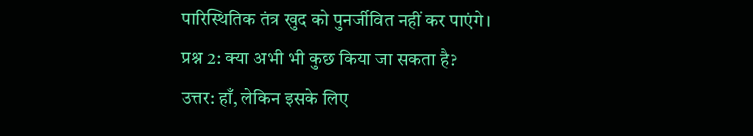पारिस्थितिक तंत्र खुद को पुनर्जीवित नहीं कर पाएंगे।
प्रश्न 2: क्या अभी भी कुछ किया जा सकता है?
उत्तर: हाँ, लेकिन इसके लिए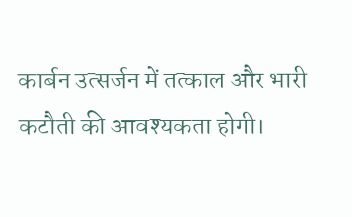कार्बन उत्सर्जन में तत्काल और भारी कटौती की आवश्यकता होगी।